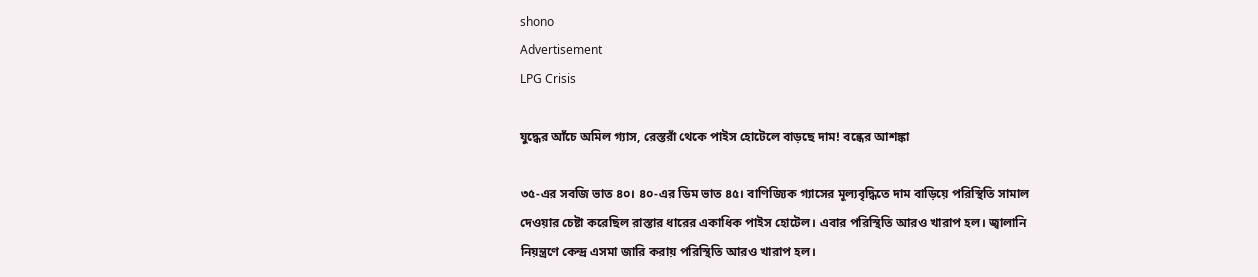shono
Advertisement
LPG Crisis

যুদ্ধের আঁচে অমিল গ্যাস, রেস্তরাঁ থেকে পাইস হোটেলে বাড়ছে দাম! বন্ধের আশঙ্কা

৩৫-এর সবজি ভাত ৪০। ৪০-এর ডিম ভাত ৪৫। বাণিজ্যিক গ‌্যাসের মূল‌্যবৃদ্ধিতে দাম বাড়িয়ে পরিস্থিতি সামাল দেওয়ার চেষ্টা করেছিল রাস্তার ধারের একাধিক পাইস হোটেল। এবার পরিস্থিতি আরও খারাপ হল। জ্বালানি নিয়ন্ত্রণে কেন্দ্র এসমা জারি করায় পরিস্থিতি আরও খারাপ হল।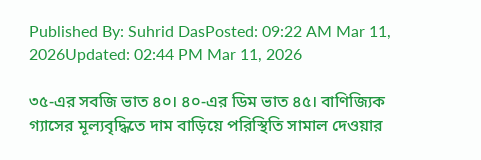Published By: Suhrid DasPosted: 09:22 AM Mar 11, 2026Updated: 02:44 PM Mar 11, 2026

৩৫-এর সবজি ভাত ৪০। ৪০-এর ডিম ভাত ৪৫। বাণিজ্যিক গ‌্যাসের মূল‌্যবৃদ্ধিতে দাম বাড়িয়ে পরিস্থিতি সামাল দেওয়ার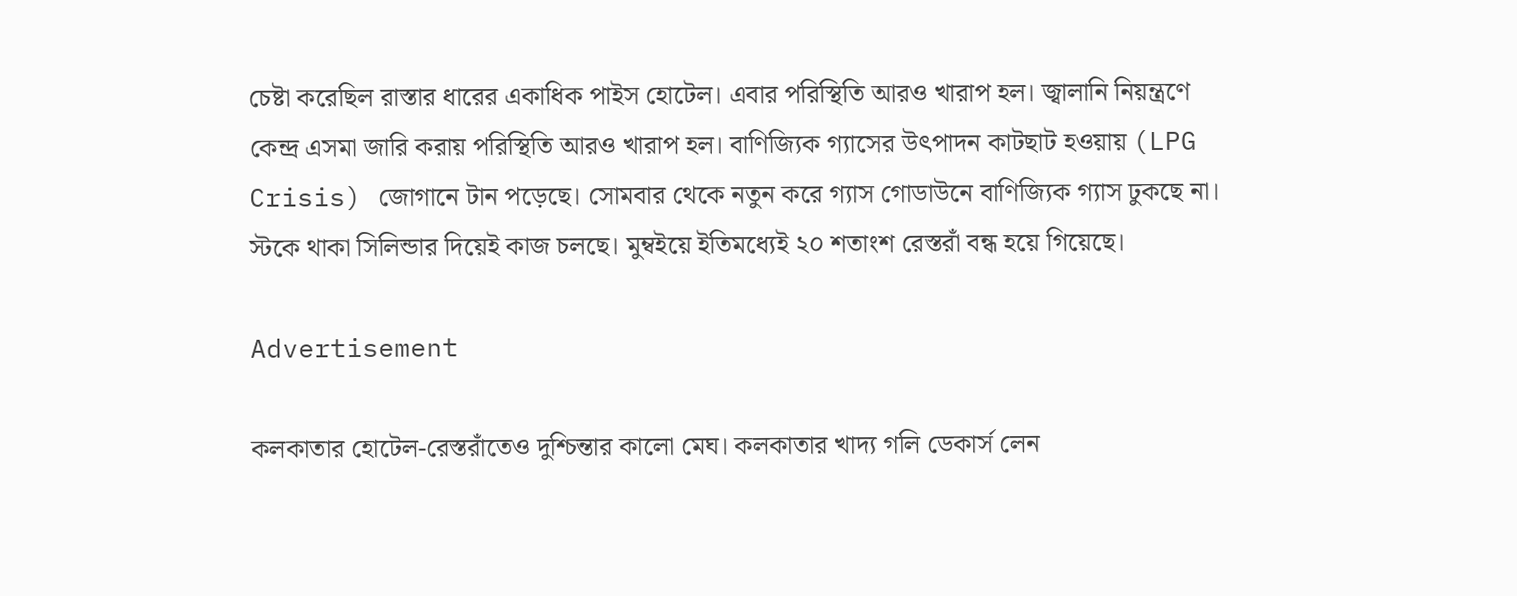চেষ্টা করেছিল রাস্তার ধারের একাধিক পাইস হোটেল। এবার পরিস্থিতি আরও খারাপ হল। জ্বালানি নিয়ন্ত্রণে কেন্দ্র এসমা জারি করায় পরিস্থিতি আরও খারাপ হল। বাণিজ্যিক গ‌্যাসের উৎপাদন কাটছাট হওয়ায় (LPG Crisis) জোগানে টান পড়েছে। সোমবার থেকে নতুন করে গ‌্যাস গোডাউনে বাণিজ্যিক গ‌্যাস ঢুকছে না। স্টকে থাকা সিলিন্ডার দিয়েই কাজ চলছে। মুম্বইয়ে ইতিমধ্যেই ২০ শতাংশ রেস্তরাঁ বন্ধ হয়ে গিয়েছে।

Advertisement

কলকাতার হোটেল-রেস্তরাঁতেও দুশ্চিন্তার কালো মেঘ। কলকাতার খাদ্য গলি ডেকার্স লেন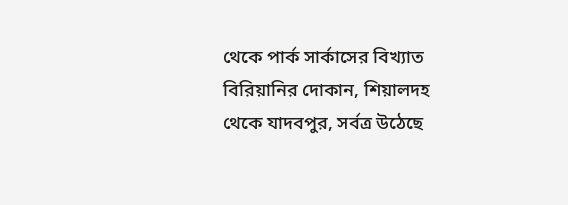থেকে পার্ক সার্কাসের বিখ‌্যাত বিরিয়ানির দোকান, শিয়ালদহ থেকে যাদবপুর, সর্বত্র উঠেছে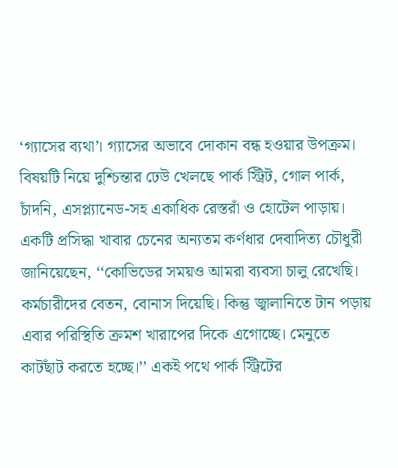‘গ‌্যাসের ব্যথা’। গ‌্যাসের অভাবে দোকান বন্ধ হওয়ার উপক্রম। বিষয়টি নিয়ে দুশ্চিন্তার ঢেউ খেলছে পার্ক স্ট্রিট, গোল পার্ক, চাঁদনি, এসপ্ল‌্যানেড-সহ একাধিক রেস্তরাঁ ও হোটেল পাড়ায়। একটি প্রসিদ্ধা খাবার চেনের অন্যতম কর্ণধার দেবাদিত্য চৌধুরী  জানিয়েছেন, ‘‘কোভিডের সময়ও আমরা ব্যবসা চালু রেখেছি। কর্মচারীদের বেতন, বোনাস দিয়েছি। কিন্তু জ্বালানিতে টান পড়ায় এবার পরিস্থিতি ক্রমশ খারাপের দিকে এগোচ্ছে। মেনুতে কাটছাঁট করতে হচ্ছে।’’ একই পথে পার্ক স্ট্রিটের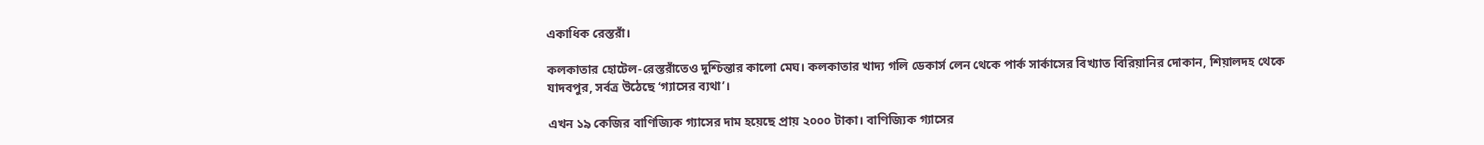একাধিক রেস্তরাঁ।

কলকাতার হোটেল-রেস্তরাঁতেও দুশ্চিন্তার কালো মেঘ। কলকাতার খাদ্য গলি ডেকার্স লেন থেকে পার্ক সার্কাসের বিখ‌্যাত বিরিয়ানির দোকান, শিয়ালদহ থেকে যাদবপুর, সর্বত্র উঠেছে ‘গ‌্যাসের ব্যথা’।

এখন ১৯ কেজির বাণিজ্যিক গ্যাসের দাম হয়েছে প্রায় ২০০০ টাকা। বাণিজ্যিক গ্যাসের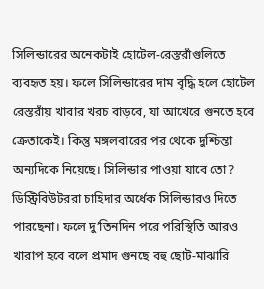সিলিন্ডারের অনেকটাই হোটেল-রেস্তরাঁগুলিতে ব্যবহৃত হয়। ফলে সিলিন্ডারের দাম বৃদ্ধি হলে হোটেল রেস্তরাঁয় খাবার খরচ বাড়বে, যা আখেরে গুনতে হবে ক্রেতাকেই। কিন্তু মঙ্গলবারের পর থেকে দুশ্চিন্তা অন্যদিকে নিয়েছে। সিলিন্ডার পাওয়া যাবে তো? ডিস্ট্রিবিউটররা চাহিদার অর্ধেক সিলিন্ডারও দিতে পারছেনা। ফলে দু’তিনদিন পরে পরিস্থিতি আরও খারাপ হবে বলে প্রমাদ গুনছে বহু ছোট-মাঝারি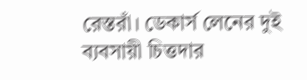রেস্তরাঁ। ডেকার্স লেনের দুই ব্যবসায়ী চিত্তদার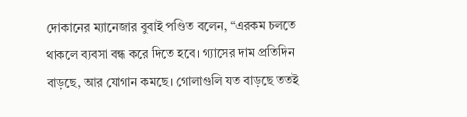দোকানের ম্যানেজার বুবাই পণ্ডিত বলেন, “এরকম চলতে থাকলে ব্যবসা বন্ধ করে দিতে হবে। গ্যাসের দাম প্রতিদিন বাড়ছে, আর যোগান কমছে। গোলাগুলি যত বাড়ছে ততই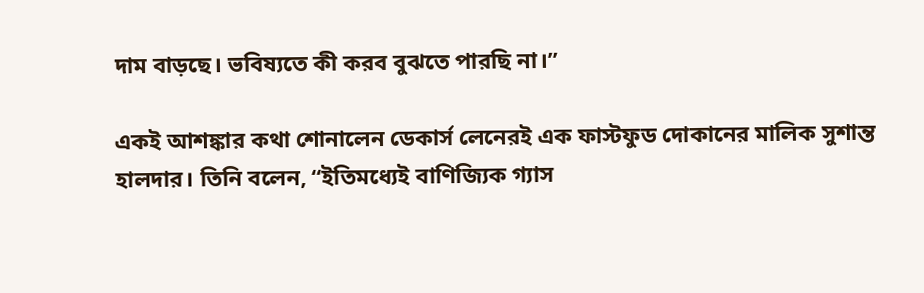দাম বাড়ছে। ভবিষ্যতে কী করব বুঝতে পারছি না।”

একই আশঙ্কার কথা শোনালেন ডেকার্স লেনেরই এক ফাস্টফুড দোকানের মালিক সুশান্ত হালদার। তিনি বলেন, “ইতিমধ্যেই বাণিজ্যিক গ্যাস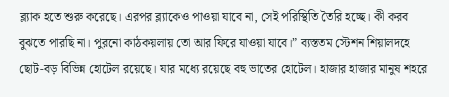ব্ল্যাক হতে শুরু করেছে। এরপর ব্ল্যাকেও পাওয়া যাবে না, সেই পরিস্থিতি তৈরি হচ্ছে। কী করব বুঝতে পারছি না। পুরনো কাঠকয়লায় তো আর ফিরে যাওয়া যাবে।” ব্যস্ততম স্টেশন শিয়ালদহে ছোট-বড় বিভিন্ন হোটেল রয়েছে। যার মধ্যে রয়েছে বহু ভাতের হোটেল। হাজার হাজার মানুষ শহরে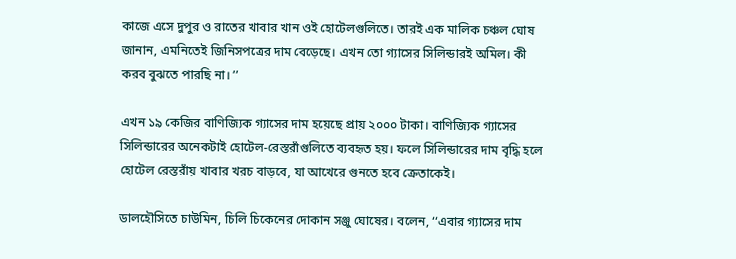কাজে এসে দুপুর ও রাতের খাবার খান ওই হোটেলগুলিতে। তারই এক মালিক চঞ্চল ঘোষ জানান, এমনিতেই জিনিসপত্রের দাম বেড়েছে। এখন তো গ‌্যাসের সিলিন্ডারই অমিল। কী করব বুঝতে পারছি না। ’’

এখন ১৯ কেজির বাণিজ্যিক গ্যাসের দাম হয়েছে প্রায় ২০০০ টাকা। বাণিজ্যিক গ্যাসের সিলিন্ডারের অনেকটাই হোটেল-রেস্তরাঁগুলিতে ব্যবহৃত হয়। ফলে সিলিন্ডারের দাম বৃদ্ধি হলে হোটেল রেস্তরাঁয় খাবার খরচ বাড়বে, যা আখেরে গুনতে হবে ক্রেতাকেই।

ডালহৌসিতে চাউমিন, চিলি চিকেনের দোকান সঞ্জু ঘোষের। বলেন, ‘‘এবার গ‌্যাসের দাম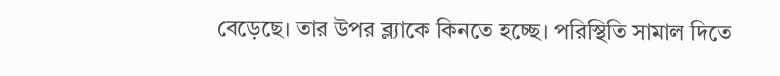বেড়েছে। তার উপর ব্ল‌্যাকে কিনতে হচ্ছে। পরিস্থিতি সামাল দিতে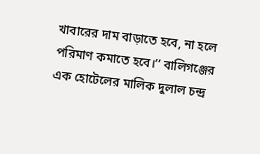খাবারের দাম বাড়াতে হবে, না হলে পরিমাণ কমাতে হবে।’’ বালিগঞ্জের এক হোটেলের মালিক দুলাল চন্দ্র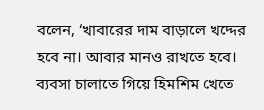বলেন, ‘খাবারের দাম বাড়ালে খদ্দের হবে না। আবার মানও রাখতে হবে। ব্যবসা চালাতে গিয়ে হিমশিম খেতে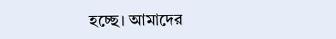হচ্ছে। আমাদের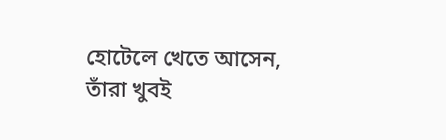হোটেলে খেতে আসেন, তাঁরা খুবই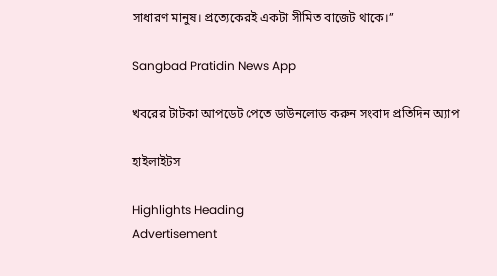সাধারণ মানুষ। প্রত্যেকেরই একটা সীমিত বাজেট থাকে।’’

Sangbad Pratidin News App

খবরের টাটকা আপডেট পেতে ডাউনলোড করুন সংবাদ প্রতিদিন অ্যাপ

হাইলাইটস

Highlights Heading
Advertisement